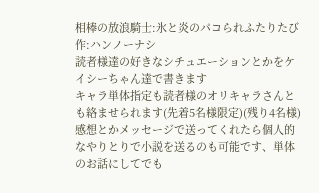相棒の放浪騎士:氷と炎のパコられふたりたび 作:ハンノーナシ
読者様達の好きなシチュエーションとかをケイシーちゃん達で書きます
キャラ単体指定も読者様のオリキャラさんとも絡ませられます(先着5名様限定)(残り4名様)
感想とかメッセージで送ってくれたら個人的なやりとりで小説を送るのも可能です、単体のお話にしてでも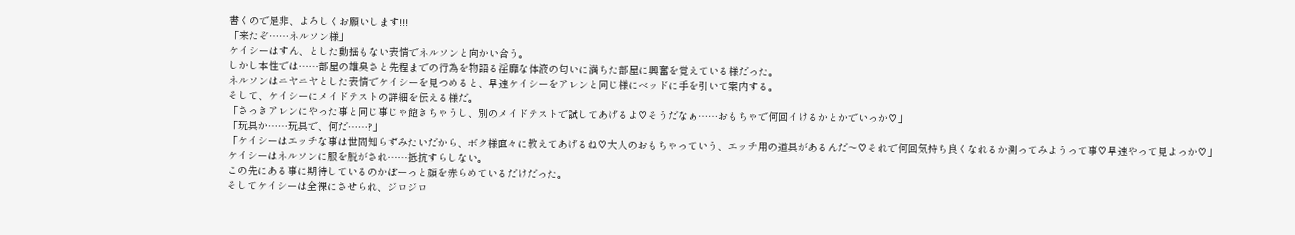書くので是非、よろしくお願いします!!!
「来たぞ……ネルソン様」
ケイシーはすん、とした動揺もない表情でネルソンと向かい合う。
しかし本性では……部屋の雄臭さと先程までの行為を物語る淫靡な体液の匂いに満ちた部屋に興奮を覚えている様だった。
ネルソンはニヤニヤとした表情でケイシーを見つめると、早速ケイシーをアレンと同じ様にベッドに手を引いて案内する。
そして、ケイシーにメイドテストの詳細を伝える様だ。
「さっきアレンにやった事と同じ事じゃ飽きちゃうし、別のメイドテストで試してあげるよ♡そうだなぁ……おもちゃで何回イけるかとかでいっか♡」
「玩具か……玩具で、何だ……?」
「ケイシーはエッチな事は世間知らずみたいだから、ボク様直々に教えてあげるね♡大人のおもちゃっていう、エッチ用の道具があるんだ〜♡それで何回気持ち良くなれるか測ってみようって事♡早速やって見よっか♡」
ケイシーはネルソンに服を脱がされ……抵抗すらしない。
この先にある事に期待しているのかぽーっと顔を赤らめているだけだった。
そしてケイシーは全裸にさせられ、ジロジロ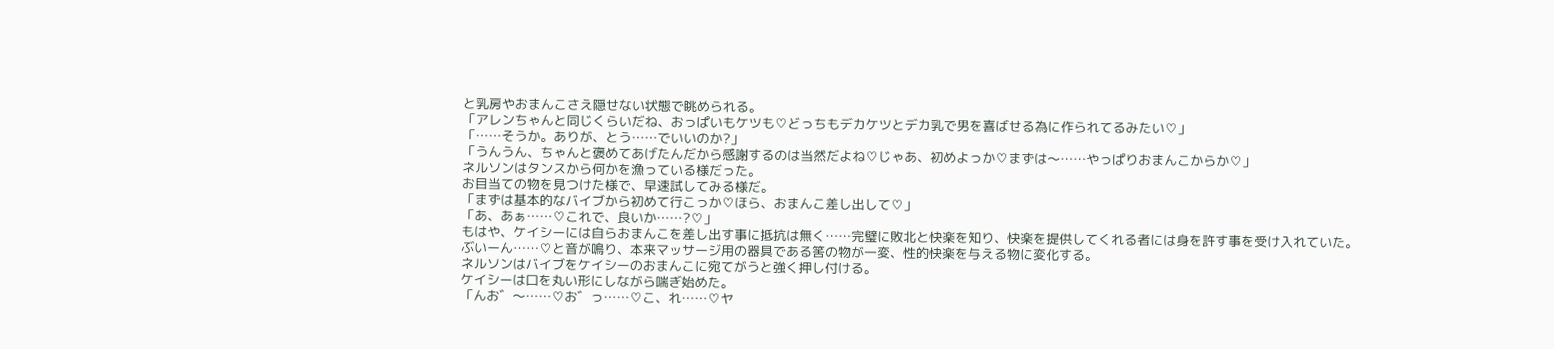と乳房やおまんこさえ隠せない状態で眺められる。
「アレンちゃんと同じくらいだね、おっぱいもケツも♡どっちもデカケツとデカ乳で男を喜ばせる為に作られてるみたい♡」
「……そうか。ありが、とう……でいいのか?」
「うんうん、ちゃんと褒めてあげたんだから感謝するのは当然だよね♡じゃあ、初めよっか♡まずは〜……やっぱりおまんこからか♡」
ネルソンはタンスから何かを漁っている様だった。
お目当ての物を見つけた様で、早速試してみる様だ。
「まずは基本的なバイブから初めて行こっか♡ほら、おまんこ差し出して♡」
「あ、あぁ……♡これで、良いか……?♡」
もはや、ケイシーには自らおまんこを差し出す事に抵抗は無く……完璧に敗北と快楽を知り、快楽を提供してくれる者には身を許す事を受け入れていた。
ぶいーん……♡と音が鳴り、本来マッサージ用の器具である筈の物が一変、性的快楽を与える物に変化する。
ネルソンはバイブをケイシーのおまんこに宛てがうと強く押し付ける。
ケイシーは口を丸い形にしながら喘ぎ始めた。
「んお゛〜……♡お゛っ……♡こ、れ……♡ヤ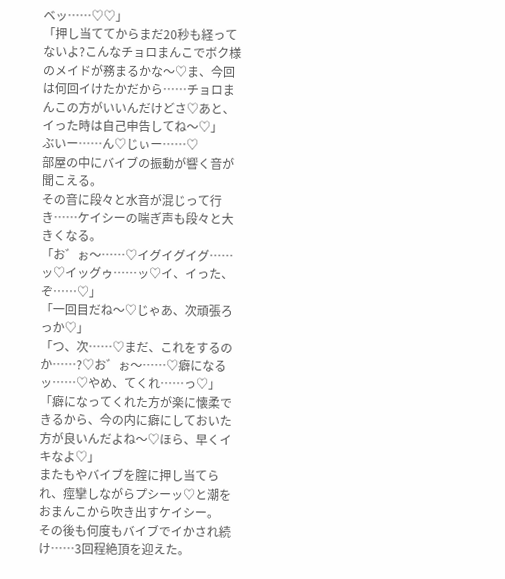ベッ……♡♡」
「押し当ててからまだ20秒も経ってないよ?こんなチョロまんこでボク様のメイドが務まるかな〜♡ま、今回は何回イけたかだから……チョロまんこの方がいいんだけどさ♡あと、イった時は自己申告してね〜♡」
ぶいー……ん♡じぃー……♡
部屋の中にバイブの振動が響く音が聞こえる。
その音に段々と水音が混じって行き……ケイシーの喘ぎ声も段々と大きくなる。
「お゛ぉ〜……♡イグイグイグ……ッ♡イッグゥ……ッ♡イ、イった、ぞ……♡」
「一回目だね〜♡じゃあ、次頑張ろっか♡」
「つ、次……♡まだ、これをするのか……?♡お゛ぉ〜……♡癖になるッ……♡やめ、てくれ……っ♡」
「癖になってくれた方が楽に懐柔できるから、今の内に癖にしておいた方が良いんだよね〜♡ほら、早くイキなよ♡」
またもやバイブを腟に押し当てられ、痙攣しながらプシーッ♡と潮をおまんこから吹き出すケイシー。
その後も何度もバイブでイかされ続け……3回程絶頂を迎えた。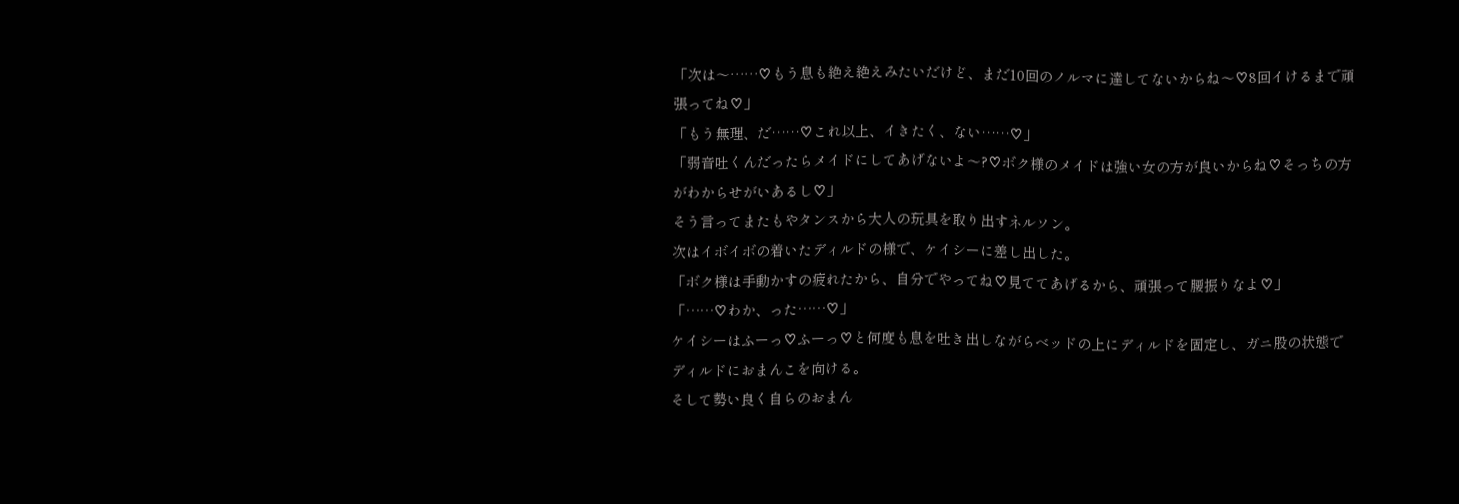「次は〜……♡もう息も絶え絶えみたいだけど、まだ10回のノルマに達してないからね〜♡8回イけるまで頑張ってね♡」
「もう無理、だ……♡これ以上、イきたく、ない……♡」
「弱音吐くんだったらメイドにしてあげないよ〜?♡ボク様のメイドは強い女の方が良いからね♡そっちの方がわからせがいあるし♡」
そう言ってまたもやタンスから大人の玩具を取り出すネルソン。
次はイボイボの着いたディルドの様で、ケイシーに差し出した。
「ボク様は手動かすの疲れたから、自分でやってね♡見ててあげるから、頑張って腰振りなよ♡」
「……♡わか、った……♡」
ケイシーはふーっ♡ふーっ♡と何度も息を吐き出しながらベッドの上にディルドを固定し、ガニ股の状態でディルドにおまんこを向ける。
そして勢い良く自らのおまん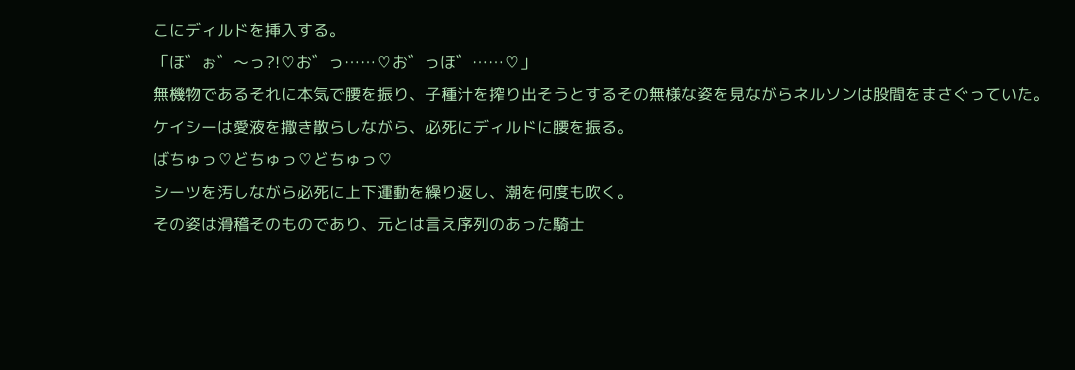こにディルドを挿入する。
「ほ゛ぉ゛〜っ?!♡お゛っ……♡お゛っほ゛……♡」
無機物であるそれに本気で腰を振り、子種汁を搾り出そうとするその無様な姿を見ながらネルソンは股間をまさぐっていた。
ケイシーは愛液を撒き散らしながら、必死にディルドに腰を振る。
ばちゅっ♡どちゅっ♡どちゅっ♡
シーツを汚しながら必死に上下運動を繰り返し、潮を何度も吹く。
その姿は滑稽そのものであり、元とは言え序列のあった騎士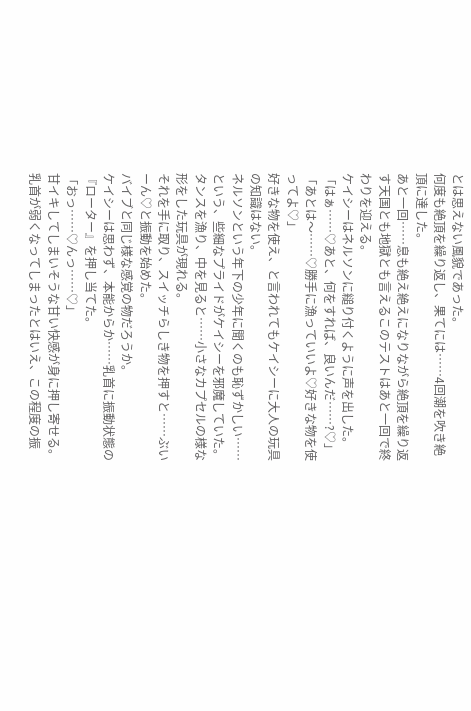とは思えない風貌であった。
何度も絶頂を繰り返し、果てには……4回潮を吹き絶頂に達した。
あと一回……息も絶え絶えになりながら絶頂を繰り返す天国とも地獄とも言えるこのテストはあと一回で終わりを迎える。
ケイシーはネルソンに縋り付くように声を出した。
「はぁ……♡あと、何をすれば、良いんだ……?♡」
「あとは〜……♡勝手に漁っていいよ♡好きな物を使ってよ♡」
好きな物を使え、と言われてもケイシーに大人の玩具の知識はない。
ネルソンという年下の少年に聞くのも恥ずかしい……という、些細なプライドがケイシーを邪魔していた。
タンスを漁り、中を見ると……小さなカプセルの様な形をした玩具が現れる。
それを手に取り、スイッチらしき物を押すと……ぶいーん♡と振動を始めた。
バイブと同じ様な感覚の物だろうか。
ケイシーは思わず、本能からか……乳首に振動状態の『ローター』を押し当てた。
「おっ……♡んっ……♡」
甘イキしてしまいそうな甘い快感が身に押し寄せる。
乳首が弱くなってしまったとはいえ、この程度の振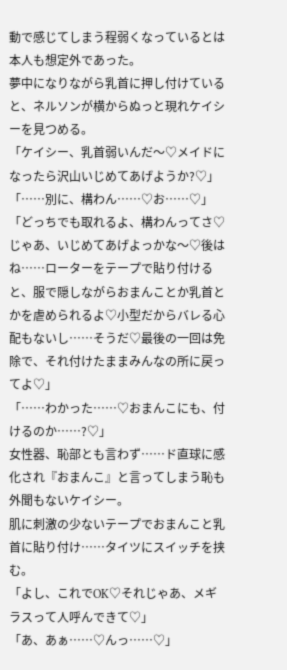動で感じてしまう程弱くなっているとは本人も想定外であった。
夢中になりながら乳首に押し付けていると、ネルソンが横からぬっと現れケイシーを見つめる。
「ケイシー、乳首弱いんだ〜♡メイドになったら沢山いじめてあげようか?♡」
「……別に、構わん……♡お……♡」
「どっちでも取れるよ、構わんってさ♡じゃあ、いじめてあげよっかな〜♡後はね……ローターをテープで貼り付けると、服で隠しながらおまんことか乳首とかを虐められるよ♡小型だからバレる心配もないし……そうだ♡最後の一回は免除で、それ付けたままみんなの所に戻ってよ♡」
「……わかった……♡おまんこにも、付けるのか……?♡」
女性器、恥部とも言わず……ド直球に感化され『おまんこ』と言ってしまう恥も外聞もないケイシー。
肌に刺激の少ないテープでおまんこと乳首に貼り付け……タイツにスイッチを挟む。
「よし、これでOK♡それじゃあ、メギラスって人呼んできて♡」
「あ、あぁ……♡んっ……♡」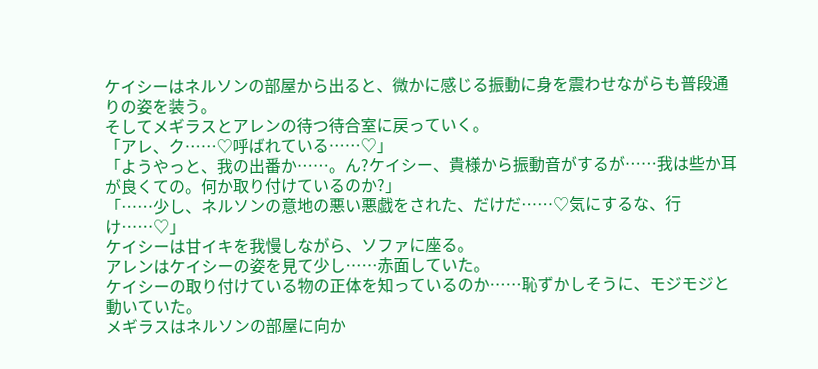ケイシーはネルソンの部屋から出ると、微かに感じる振動に身を震わせながらも普段通りの姿を装う。
そしてメギラスとアレンの待つ待合室に戻っていく。
「アレ、ク……♡呼ばれている……♡」
「ようやっと、我の出番か……。ん?ケイシー、貴様から振動音がするが……我は些か耳が良くての。何か取り付けているのか?」
「……少し、ネルソンの意地の悪い悪戯をされた、だけだ……♡気にするな、行け……♡」
ケイシーは甘イキを我慢しながら、ソファに座る。
アレンはケイシーの姿を見て少し……赤面していた。
ケイシーの取り付けている物の正体を知っているのか……恥ずかしそうに、モジモジと動いていた。
メギラスはネルソンの部屋に向か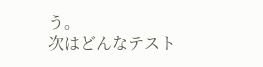う。
次はどんなテスト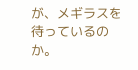が、メギラスを待っているのか。